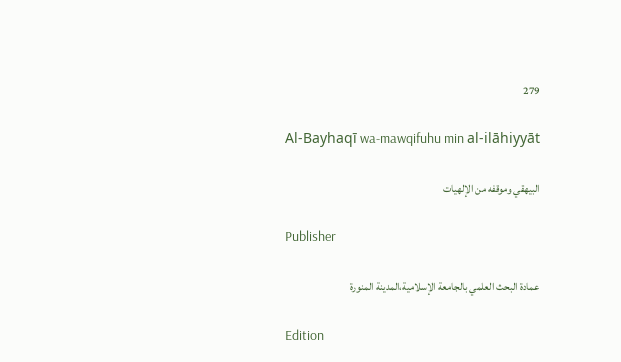279

Al-Bayhaqī wa-mawqifuhu min al-ilāhiyyāt

البيهقي وموقفه من الإلهيات

Publisher

عمادة البحث العلمي بالجامعة الإسلامية،المدينة المنورة

Edition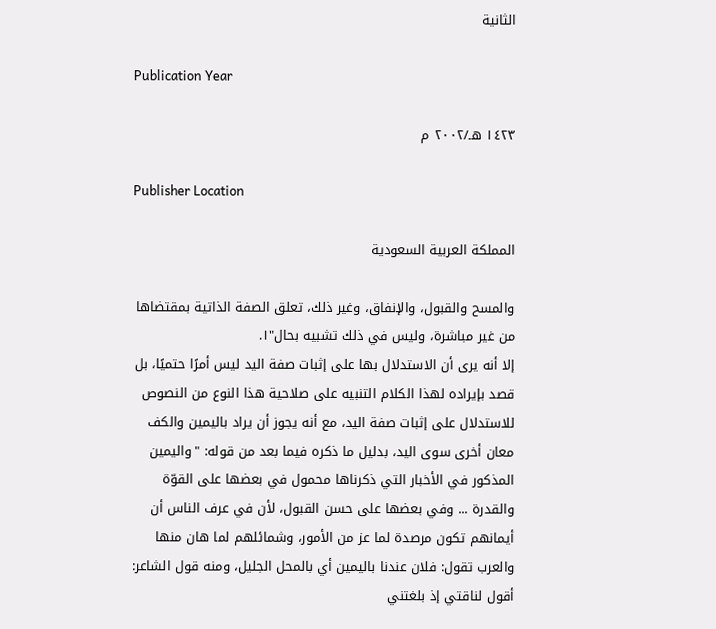الثانية

Publication Year

١٤٢٣ هـ/٢٠٠٢ م

Publisher Location

المملكة العربية السعودية

والمسح والقبول، والإنفاق، وغير ذلك، تعلق الصفة الذاتية بمقتضاها من غير مباشرة، وليس في ذلك تشبيه بحال"١.
إلا أنه يرى أن الاستدلال بها على إثبات صفة اليد ليس أمرًا حتميًا، بل قصد بإيراده لهذا الكلام التنبيه على صلاحية هذا النوع من النصوص للاستدلال على إثبات صفة اليد، مع أنه يجوز أن يراد باليمين والكف معان أخرى سوى اليد، بدليل ما ذكره فيما بعد من قوله: "واليمين المذكور في الأخبار التي ذكرناها محمول في بعضها على القوّة والقدرة ... وفي بعضها على حسن القبول، لأن في عرف الناس أن أيمانهم تكون مرصدة لما عز من الأمور، وشمائلهم لما هان منها والعرب تقول: فلان عندنا باليمين أي بالمحل الجليل، ومنه قول الشاعر:
أقول لناقتي إذ بلغتني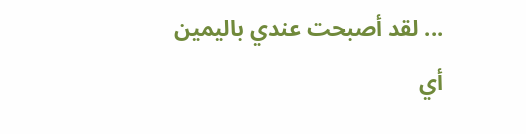... لقد أصبحت عندي باليمين
أي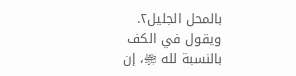بالمحل الجليل٢.
ويقول في الكف بالنسبة لله ﵎، إن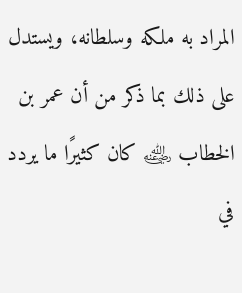المراد به ملكه وسلطانه، ويستدل على ذلك بما ذكر من أن عمر بن الخطاب ﵁ كان كثيرًا ما يردد في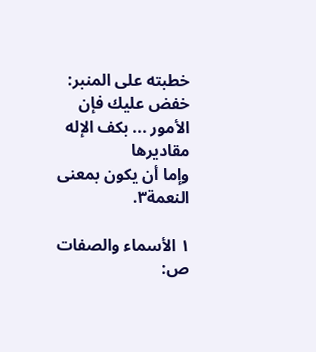خطبته على المنبر:
خفض عليك فإن الأمور ... بكف الإله مقاديرها
وإما أن يكون بمعنى النعمة٣.

١ الأسماء والصفات ص: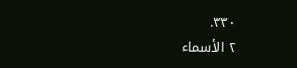٣٣٠.
٢ الأسماء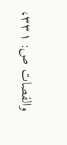والفصات ص: ٣٣١،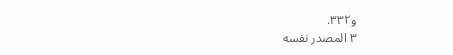و٣٣٢.
٣ المصدر نفسه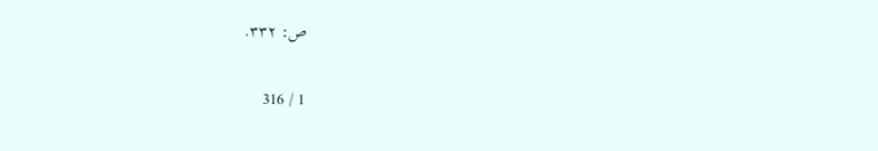ص: ٣٣٢.

1 / 316